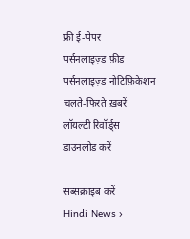फ्री ई-पेपर
पर्सनलाइज़्ड फ़ीड
पर्सनलाइज़्ड नोटिफ़िकेशन
चलते-फिरते ख़बरें
लॉयल्टी रिवॉर्ड्स
डाउनलोड करें

सब्सक्राइब करें
Hindi News ›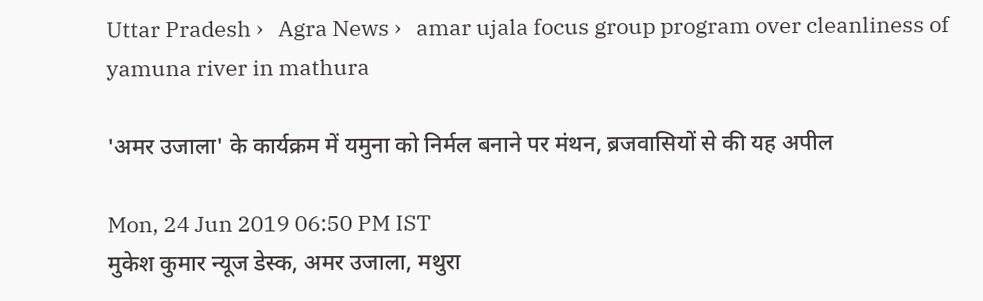Uttar Pradesh ›   Agra News ›   amar ujala focus group program over cleanliness of yamuna river in mathura

'अमर उजाला' के कार्यक्रम में यमुना को निर्मल बनाने पर मंथन, ब्रजवासियों से की यह अपील

Mon, 24 Jun 2019 06:50 PM IST
मुकेश कुमार न्यूज डेस्क, अमर उजाला, मथुरा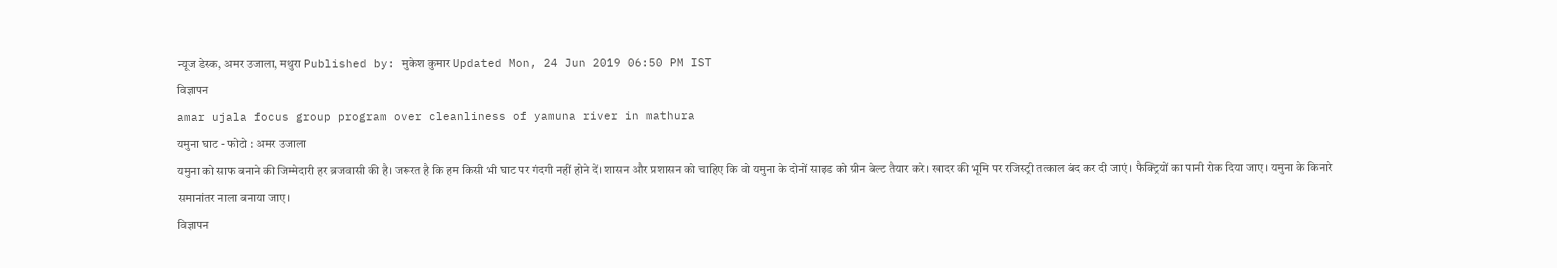न्यूज डेस्क, अमर उजाला, मथुरा Published by: मुकेश कुमार Updated Mon, 24 Jun 2019 06:50 PM IST
विज्ञापन
amar ujala focus group program over cleanliness of yamuna river in mathura
यमुना घाट - फोटो : अमर उजाला
यमुना को साफ बनाने की जिम्मेदारी हर ब्रजवासी की है। जरूरत है कि हम किसी भी घाट पर गंदगी नहीं होने दें। शासन और प्रशासन को चाहिए कि वो यमुना के दोनों साइड को ग्रीन बेल्ट तैयार करे। खादर की भूमि पर रजिस्ट्री तत्काल बंद कर दी जाएं। फैक्ट्रियों का पानी रोक दिया जाए। यमुना के किनारे समानांतर नाला बनाया जाए।
विज्ञापन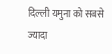दिल्ली यमुना को सबसे ज्यादा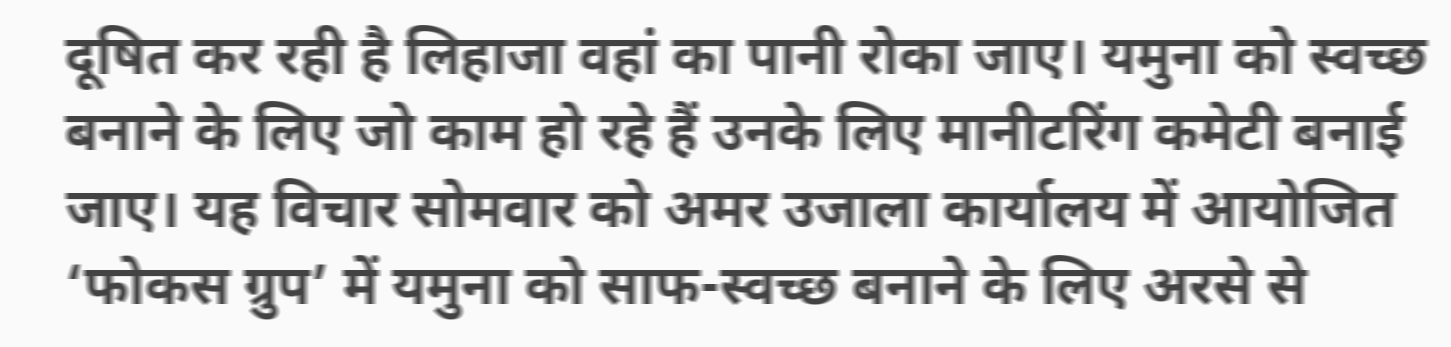दूषित कर रही है लिहाजा वहां का पानी रोका जाए। यमुना को स्वच्छ बनाने के लिए जो काम हो रहे हैं उनके लिए मानीटरिंग कमेटी बनाई जाए। यह विचार सोमवार को अमर उजाला कार्यालय में आयोजित ‘फोकस ग्रुप’ में यमुना को साफ-स्वच्छ बनाने के लिए अरसे से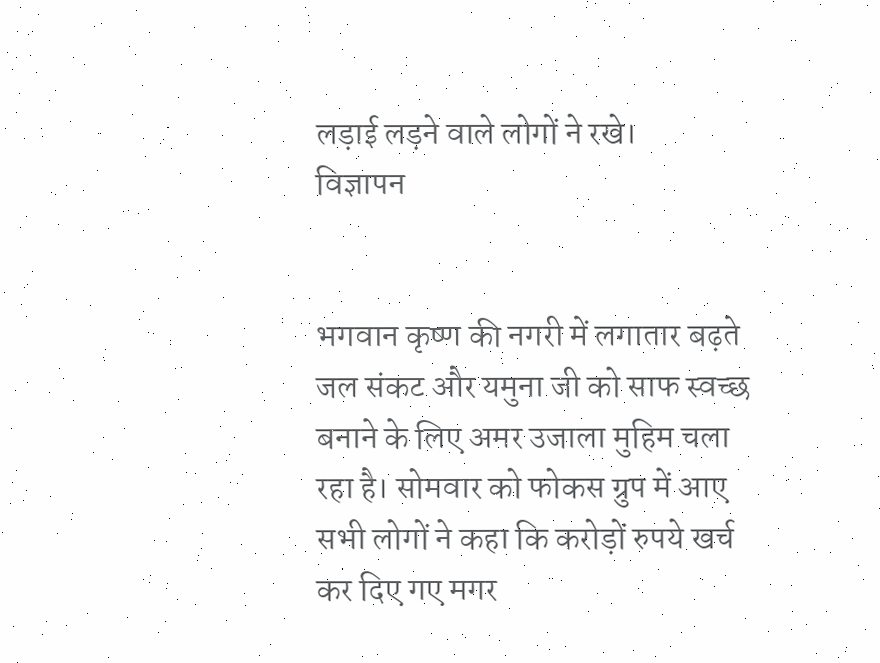लड़ाई लड़ने वाले लोगों ने रखे।
विज्ञापन


भगवान कृष्ण की नगरी में लगातार बढ़ते जल संकट और यमुना जी को साफ स्वच्छ बनाने के लिए अमर उजाला मुहिम चला रहा है। सोमवार को फोकस ग्रुप में आए सभी लोगों ने कहा कि करोड़ों रुपये खर्च कर दिए गए मगर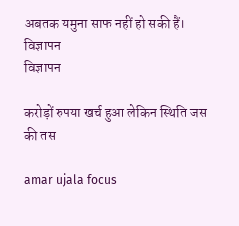अबतक यमुना साफ नहीं हो सकी हैं।
विज्ञापन
विज्ञापन

करोड़ों रुपया खर्च हुआ लेकिन स्थिति जस की तस

amar ujala focus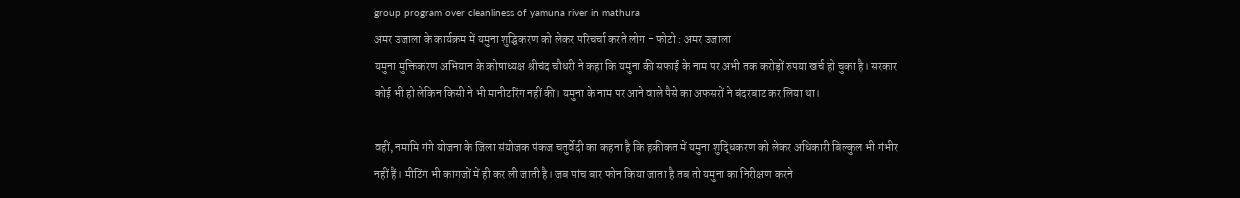group program over cleanliness of yamuna river in mathura
अमर उजाला के कार्यक्रम में यमुना शुद्घिकरण को लेकर परिचर्चा करते लोग - फोटो : अमर उजाला
यमुना मुक्तिकरण अभियान के कोषाध्यक्ष श्रीचंद चौधरी ने कहा कि यमुना की सफाई के नाम पर अभी तक करोड़ों रुपया खर्च हो चुका है। सरकार कोई भी हो लेकिन किसी ने भी मानीटरिंग नहीं की। यमुना के नाम पर आने वाले पैसे का अफसरों ने बंदरबाट कर लिया था।

वहीं, नमामि गंगे योजना के जिला संयोजक पंकज चतुर्वेदी का कहना है कि हकीकत में यमुना शुद्धिकरण को लेकर अधिकारी बिल्कुल भी गंभीर नहीं हैं। मीटिंग भी कागजों में ही कर ली जाती है। जब पांच बार फोन किया जाता है तब तो यमुना का निरीक्षण करने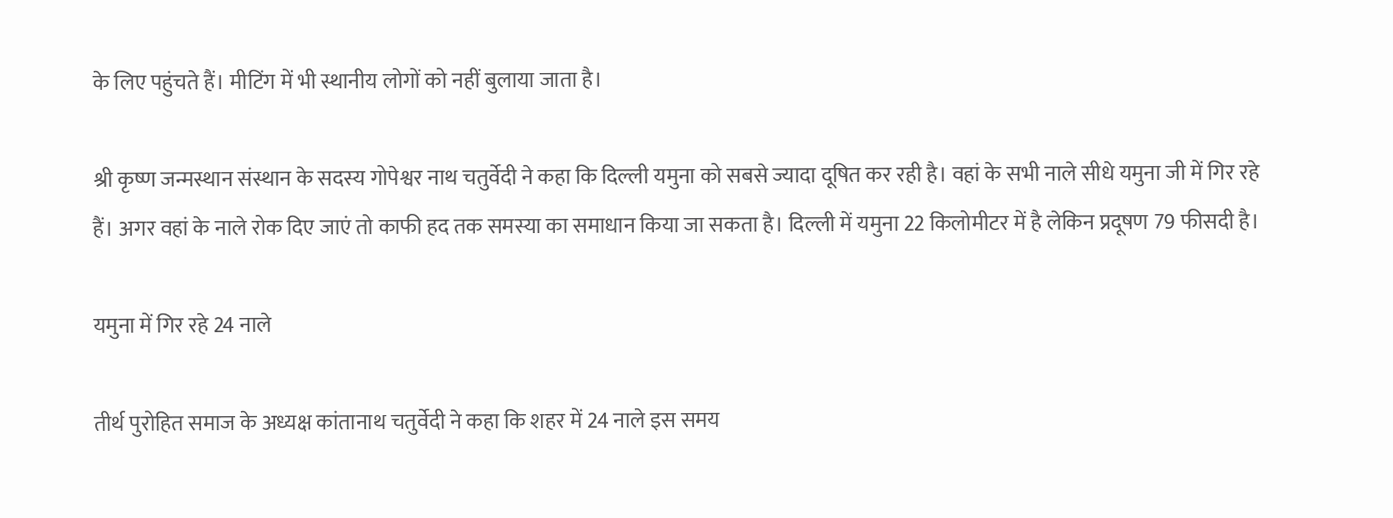के लिए पहुंचते हैं। मीटिंग में भी स्थानीय लोगों को नहीं बुलाया जाता है।

श्री कृष्ण जन्मस्थान संस्थान के सदस्य गोपेश्वर नाथ चतुर्वेदी ने कहा कि दिल्ली यमुना को सबसे ज्यादा दूषित कर रही है। वहां के सभी नाले सीधे यमुना जी में गिर रहे हैं। अगर वहां के नाले रोक दिए जाएं तो काफी हद तक समस्या का समाधान किया जा सकता है। दिल्ली में यमुना 22 किलोमीटर में है लेकिन प्रदूषण 79 फीसदी है।

यमुना में गिर रहे 24 नाले

तीर्थ पुरोहित समाज के अध्यक्ष कांतानाथ चतुर्वेदी ने कहा कि शहर में 24 नाले इस समय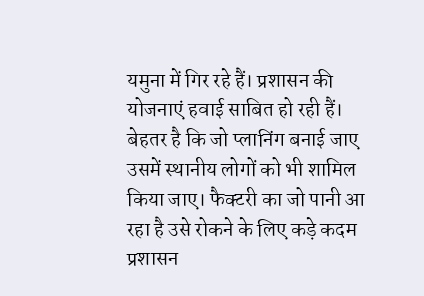यमुना में गिर रहे हैं। प्रशासन की योजनाएं हवाई साबित हो रही हैं। बेहतर है कि जो प्लानिंग बनाई जाए उसमें स्थानीय लोगों को भी शामिल किया जाए। फैक्टरी का जो पानी आ रहा है उसे रोकने के लिए कड़े कदम प्रशासन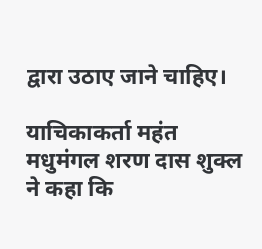द्वारा उठाए जाने चाहिए।

याचिकाकर्ता महंत मधुमंगल शरण दास शुक्ल ने कहा कि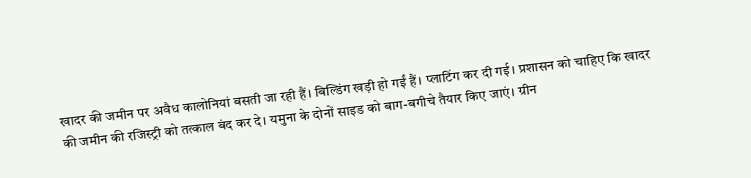खादर की जमीन पर अवैध कालोनियां बसती जा रही हैं। बिल्डिंग खड़ी हो गईं हैं। प्लाटिंग कर दी गई। प्रशासन को चाहिए कि खादर की जमीन की रजिस्ट्री को तत्काल बंद कर दे। यमुना के दोनों साइड को बाग-बगीचे तैयार किए जाएं। ग्रीन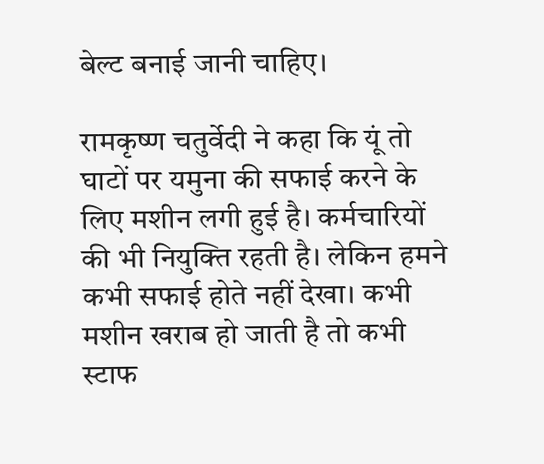बेल्ट बनाई जानी चाहिए।

रामकृष्ण चतुर्वेदी ने कहा कि यूं तो घाटों पर यमुना की सफाई करने के लिए मशीन लगी हुई है। कर्मचारियों की भी नियुक्ति रहती है। लेकिन हमने कभी सफाई होते नहीं देखा। कभी मशीन खराब हो जाती है तो कभी स्टाफ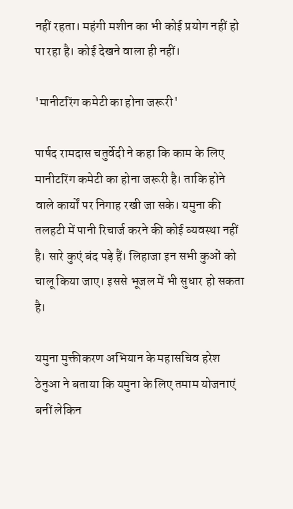नहीं रहता। महंगी मशीन का भी कोई प्रयोग नहीं हो पा रहा है। कोई देखने वाला ही नहीं।

'मानीटरिंग कमेटी का होना जरूरी'

पार्षद रामदास चतुर्वेदी ने कहा कि काम के लिए मानीटरिंग कमेटी का होना जरूरी है। ताकि होने वाले कार्यों पर निगाह रखी जा सके। यमुना की तलहटी में पानी रिचार्ज करने की कोई व्यवस्था नहीं है। सारे कुएं बंद पड़े हैं। लिहाजा इन सभी कुओं को चालू किया जाए। इससे भूजल में भी सुधार हो सकता है।

यमुना मुक्तीकरण अभियान के महासचिव हरेश ठेनुआ ने बताया कि यमुना के लिए तमाम योजनाएं बनीं लेकिन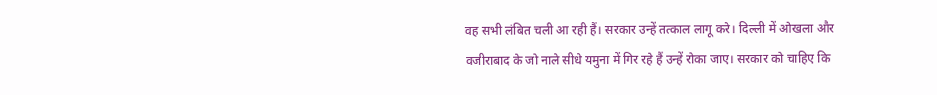वह सभी लंबित चली आ रही हैं। सरकार उन्हें तत्काल लागू करे। दिल्ली में ओखला और वजीराबाद के जो नाले सीधे यमुना में गिर रहे हैं उन्हें रोका जाए। सरकार को चाहिए कि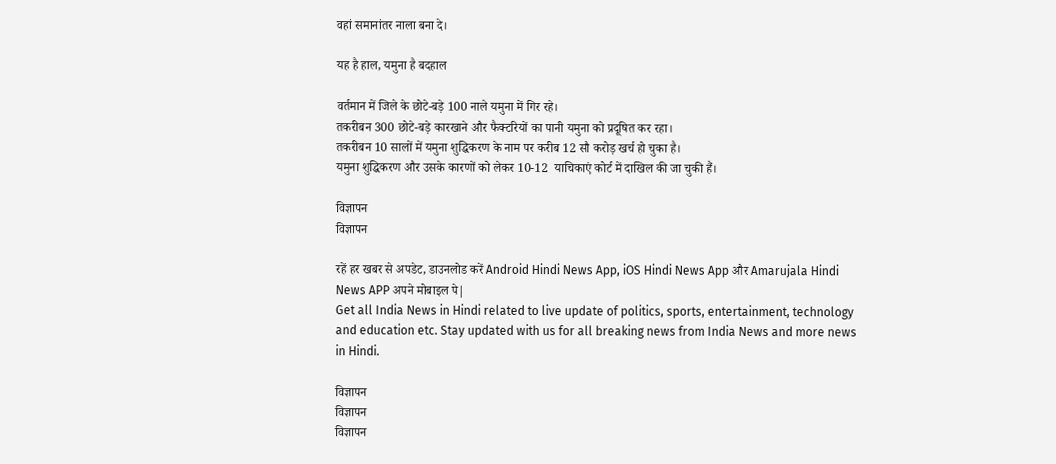वहां समानांतर नाला बना दे।

यह है हाल, यमुना है बदहाल

वर्तमान में जिले के छोटे-बड़े 100 नाले यमुना में गिर रहे।
तकरीबन 300 छोटे-बड़े कारखाने और फैक्टरियों का पानी यमुना को प्रदूषित कर रहा।
तकरीबन 10 सालों में यमुना शुद्धिकरण के नाम पर करीब 12 सौ करोड़ खर्च हो चुका है।
यमुना शुद्धिकरण और उसके कारणों को लेकर 10-12  याचिकाएं कोर्ट में दाखिल की जा चुकी हैं।

विज्ञापन
विज्ञापन

रहें हर खबर से अपडेट, डाउनलोड करें Android Hindi News App, iOS Hindi News App और Amarujala Hindi News APP अपने मोबाइल पे|
Get all India News in Hindi related to live update of politics, sports, entertainment, technology and education etc. Stay updated with us for all breaking news from India News and more news in Hindi.

विज्ञापन
विज्ञापन
विज्ञापन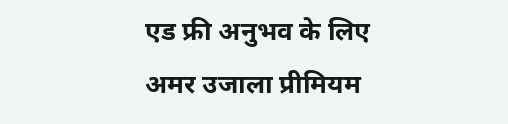एड फ्री अनुभव के लिए अमर उजाला प्रीमियम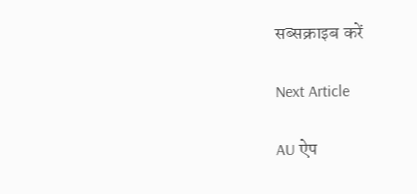सब्सक्राइब करें

Next Article

AU ऐप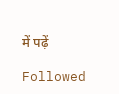में पढ़ें

Followed